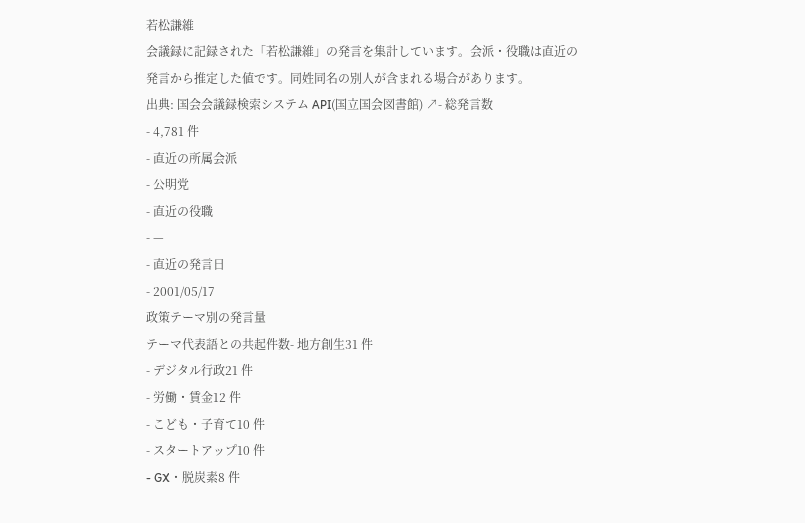若松謙維
会議録に記録された「若松謙維」の発言を集計しています。会派・役職は直近の発言から推定した値です。同姓同名の別人が含まれる場合があります。
出典: 国会会議録検索システム API(国立国会図書館) ↗- 総発言数
- 4,781 件
- 直近の所属会派
- 公明党
- 直近の役職
- —
- 直近の発言日
- 2001/05/17
政策テーマ別の発言量
テーマ代表語との共起件数- 地方創生31 件
- デジタル行政21 件
- 労働・賃金12 件
- こども・子育て10 件
- スタートアップ10 件
- GX・脱炭素8 件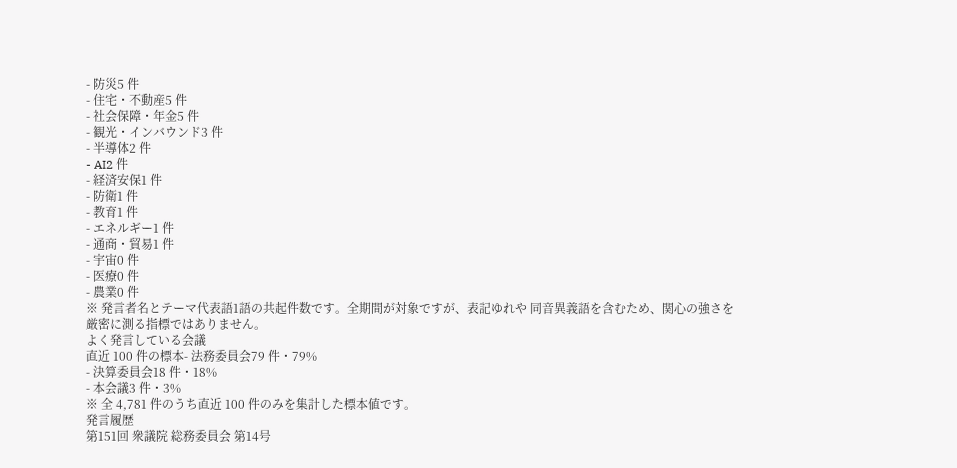- 防災5 件
- 住宅・不動産5 件
- 社会保障・年金5 件
- 観光・インバウンド3 件
- 半導体2 件
- AI2 件
- 経済安保1 件
- 防衛1 件
- 教育1 件
- エネルギー1 件
- 通商・貿易1 件
- 宇宙0 件
- 医療0 件
- 農業0 件
※ 発言者名とテーマ代表語1語の共起件数です。全期間が対象ですが、表記ゆれや 同音異義語を含むため、関心の強さを厳密に測る指標ではありません。
よく発言している会議
直近 100 件の標本- 法務委員会79 件・79%
- 決算委員会18 件・18%
- 本会議3 件・3%
※ 全 4,781 件のうち直近 100 件のみを集計した標本値です。
発言履歴
第151回 衆議院 総務委員会 第14号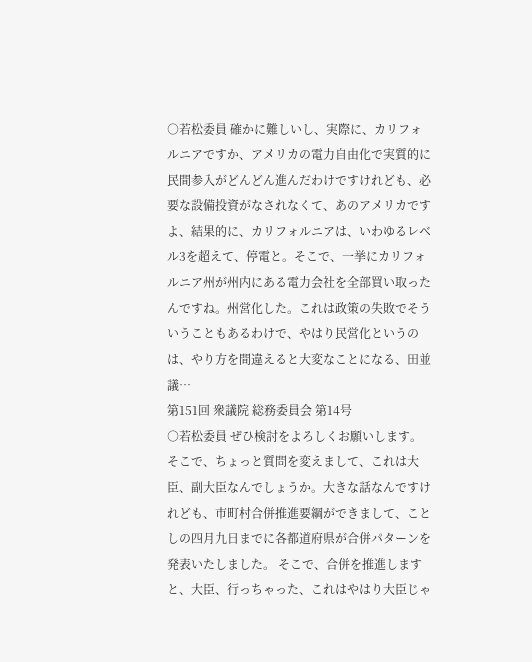○若松委員 確かに難しいし、実際に、カリフォルニアですか、アメリカの電力自由化で実質的に民間参入がどんどん進んだわけですけれども、必要な設備投資がなされなくて、あのアメリカですよ、結果的に、カリフォルニアは、いわゆるレベル3を超えて、停電と。そこで、一挙にカリフォルニア州が州内にある電力会社を全部買い取ったんですね。州営化した。これは政策の失敗でそういうこともあるわけで、やはり民営化というのは、やり方を間違えると大変なことになる、田並議…
第151回 衆議院 総務委員会 第14号
○若松委員 ぜひ検討をよろしくお願いします。 そこで、ちょっと質問を変えまして、これは大臣、副大臣なんでしょうか。大きな話なんですけれども、市町村合併推進要綱ができまして、ことしの四月九日までに各都道府県が合併パターンを発表いたしました。 そこで、合併を推進しますと、大臣、行っちゃった、これはやはり大臣じゃ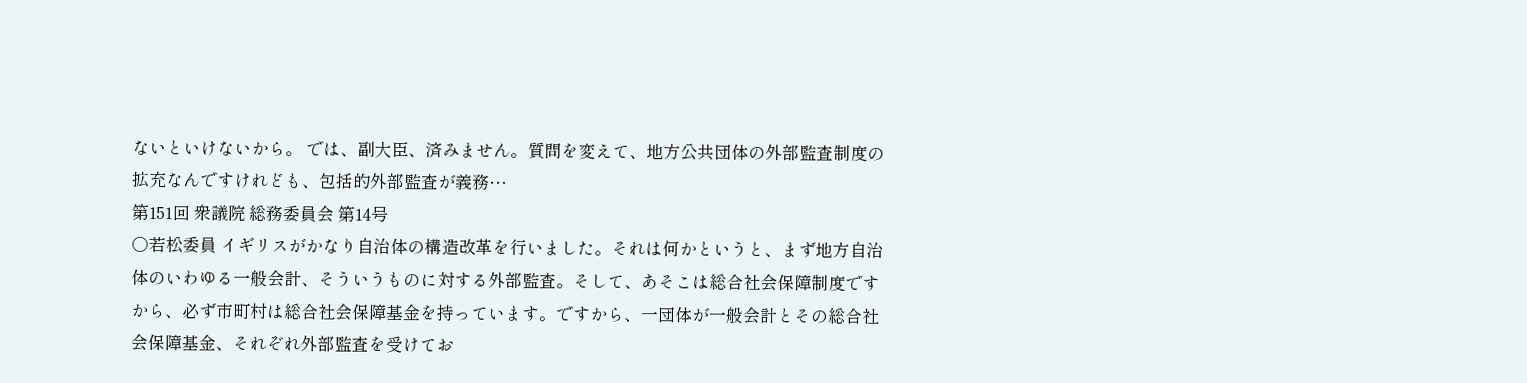ないといけないから。 では、副大臣、済みません。質問を変えて、地方公共団体の外部監査制度の拡充なんですけれども、包括的外部監査が義務…
第151回 衆議院 総務委員会 第14号
○若松委員 イギリスがかなり自治体の構造改革を行いました。それは何かというと、まず地方自治体のいわゆる一般会計、そういうものに対する外部監査。そして、あそこは総合社会保障制度ですから、必ず市町村は総合社会保障基金を持っています。ですから、一団体が一般会計とその総合社会保障基金、それぞれ外部監査を受けてお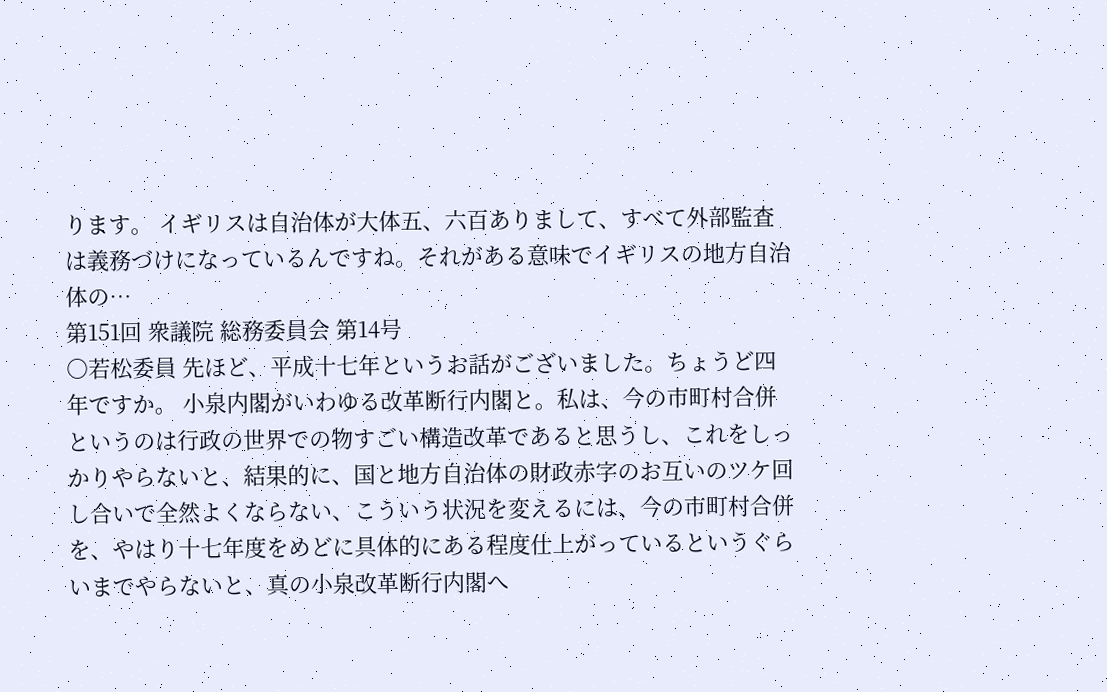ります。 イギリスは自治体が大体五、六百ありまして、すべて外部監査は義務づけになっているんですね。それがある意味でイギリスの地方自治体の…
第151回 衆議院 総務委員会 第14号
○若松委員 先ほど、平成十七年というお話がございました。ちょうど四年ですか。 小泉内閣がいわゆる改革断行内閣と。私は、今の市町村合併というのは行政の世界での物すごい構造改革であると思うし、これをしっかりやらないと、結果的に、国と地方自治体の財政赤字のお互いのツケ回し合いで全然よくならない、こういう状況を変えるには、今の市町村合併を、やはり十七年度をめどに具体的にある程度仕上がっているというぐらいまでやらないと、真の小泉改革断行内閣へ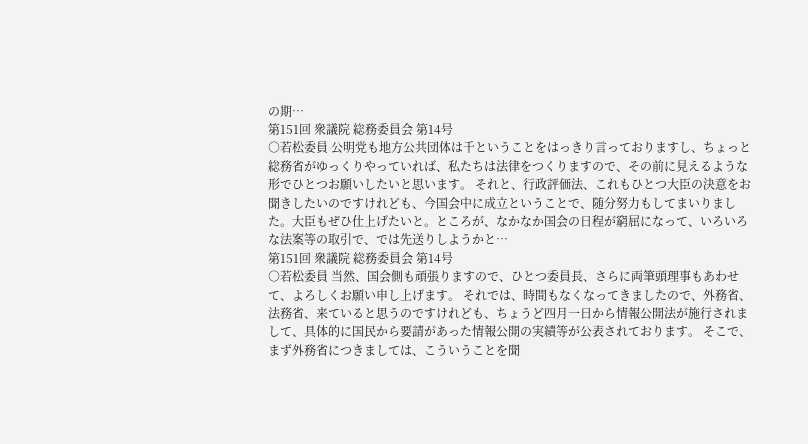の期…
第151回 衆議院 総務委員会 第14号
○若松委員 公明党も地方公共団体は千ということをはっきり言っておりますし、ちょっと総務省がゆっくりやっていれば、私たちは法律をつくりますので、その前に見えるような形でひとつお願いしたいと思います。 それと、行政評価法、これもひとつ大臣の決意をお聞きしたいのですけれども、今国会中に成立ということで、随分努力もしてまいりました。大臣もぜひ仕上げたいと。ところが、なかなか国会の日程が窮屈になって、いろいろな法案等の取引で、では先送りしようかと…
第151回 衆議院 総務委員会 第14号
○若松委員 当然、国会側も頑張りますので、ひとつ委員長、さらに両筆頭理事もあわせて、よろしくお願い申し上げます。 それでは、時間もなくなってきましたので、外務省、法務省、来ていると思うのですけれども、ちょうど四月一日から情報公開法が施行されまして、具体的に国民から要請があった情報公開の実績等が公表されております。 そこで、まず外務省につきましては、こういうことを聞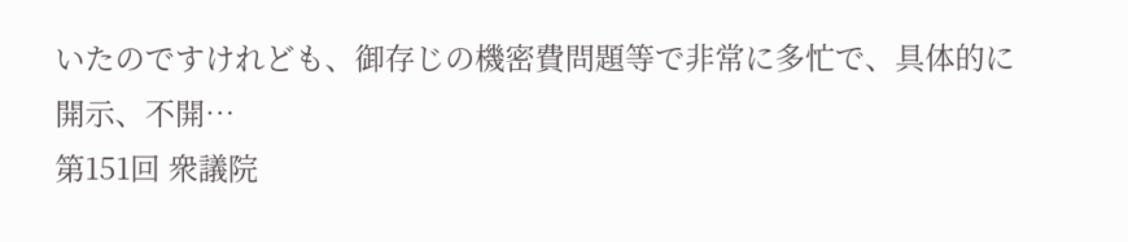いたのですけれども、御存じの機密費問題等で非常に多忙で、具体的に開示、不開…
第151回 衆議院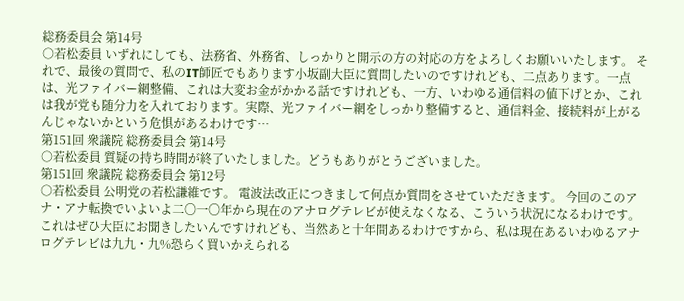総務委員会 第14号
○若松委員 いずれにしても、法務省、外務省、しっかりと開示の方の対応の方をよろしくお願いいたします。 それで、最後の質問で、私のIT師匠でもあります小坂副大臣に質問したいのですけれども、二点あります。一点は、光ファイバー網整備、これは大変お金がかかる話ですけれども、一方、いわゆる通信料の値下げとか、これは我が党も随分力を入れております。実際、光ファイバー網をしっかり整備すると、通信料金、接続料が上がるんじゃないかという危惧があるわけです…
第151回 衆議院 総務委員会 第14号
○若松委員 質疑の持ち時間が終了いたしました。どうもありがとうございました。
第151回 衆議院 総務委員会 第12号
○若松委員 公明党の若松謙維です。 電波法改正につきまして何点か質問をさせていただきます。 今回のこのアナ・アナ転換でいよいよ二〇一〇年から現在のアナログテレビが使えなくなる、こういう状況になるわけです。これはぜひ大臣にお聞きしたいんですけれども、当然あと十年間あるわけですから、私は現在あるいわゆるアナログテレビは九九・九%恐らく買いかえられる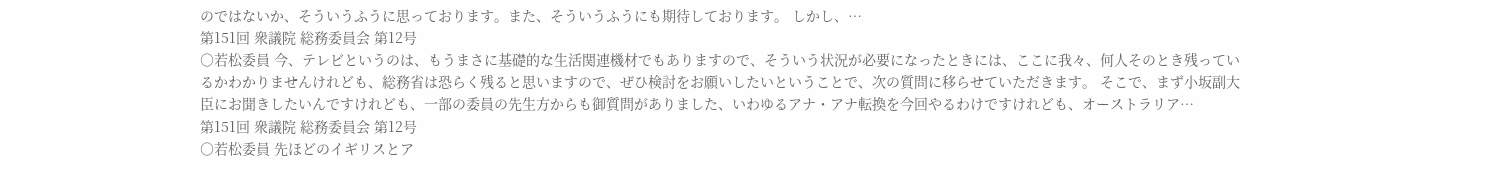のではないか、そういうふうに思っております。また、そういうふうにも期待しております。 しかし、…
第151回 衆議院 総務委員会 第12号
○若松委員 今、テレビというのは、もうまさに基礎的な生活関連機材でもありますので、そういう状況が必要になったときには、ここに我々、何人そのとき残っているかわかりませんけれども、総務省は恐らく残ると思いますので、ぜひ検討をお願いしたいということで、次の質問に移らせていただきます。 そこで、まず小坂副大臣にお聞きしたいんですけれども、一部の委員の先生方からも御質問がありました、いわゆるアナ・アナ転換を今回やるわけですけれども、オーストラリア…
第151回 衆議院 総務委員会 第12号
○若松委員 先ほどのイギリスとア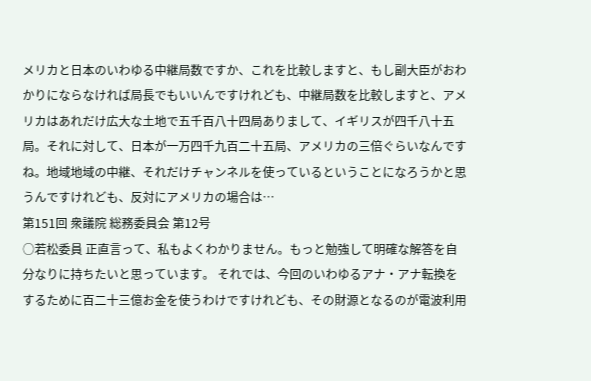メリカと日本のいわゆる中継局数ですか、これを比較しますと、もし副大臣がおわかりにならなければ局長でもいいんですけれども、中継局数を比較しますと、アメリカはあれだけ広大な土地で五千百八十四局ありまして、イギリスが四千八十五局。それに対して、日本が一万四千九百二十五局、アメリカの三倍ぐらいなんですね。地域地域の中継、それだけチャンネルを使っているということになろうかと思うんですけれども、反対にアメリカの場合は…
第151回 衆議院 総務委員会 第12号
○若松委員 正直言って、私もよくわかりません。もっと勉強して明確な解答を自分なりに持ちたいと思っています。 それでは、今回のいわゆるアナ・アナ転換をするために百二十三億お金を使うわけですけれども、その財源となるのが電波利用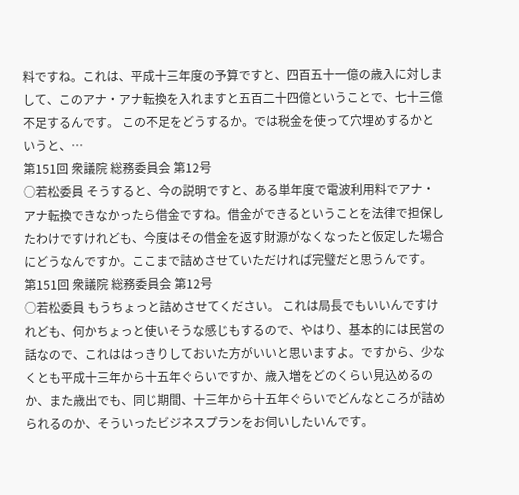料ですね。これは、平成十三年度の予算ですと、四百五十一億の歳入に対しまして、このアナ・アナ転換を入れますと五百二十四億ということで、七十三億不足するんです。 この不足をどうするか。では税金を使って穴埋めするかというと、…
第151回 衆議院 総務委員会 第12号
○若松委員 そうすると、今の説明ですと、ある単年度で電波利用料でアナ・アナ転換できなかったら借金ですね。借金ができるということを法律で担保したわけですけれども、今度はその借金を返す財源がなくなったと仮定した場合にどうなんですか。ここまで詰めさせていただければ完璧だと思うんです。
第151回 衆議院 総務委員会 第12号
○若松委員 もうちょっと詰めさせてください。 これは局長でもいいんですけれども、何かちょっと使いそうな感じもするので、やはり、基本的には民営の話なので、これははっきりしておいた方がいいと思いますよ。ですから、少なくとも平成十三年から十五年ぐらいですか、歳入増をどのくらい見込めるのか、また歳出でも、同じ期間、十三年から十五年ぐらいでどんなところが詰められるのか、そういったビジネスプランをお伺いしたいんです。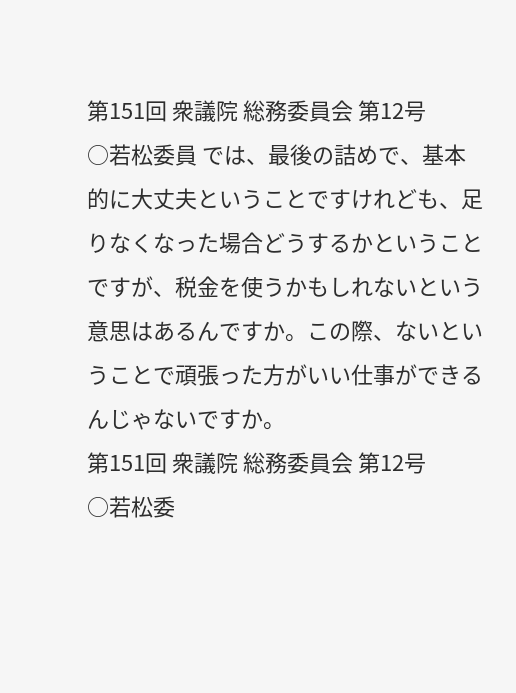第151回 衆議院 総務委員会 第12号
○若松委員 では、最後の詰めで、基本的に大丈夫ということですけれども、足りなくなった場合どうするかということですが、税金を使うかもしれないという意思はあるんですか。この際、ないということで頑張った方がいい仕事ができるんじゃないですか。
第151回 衆議院 総務委員会 第12号
○若松委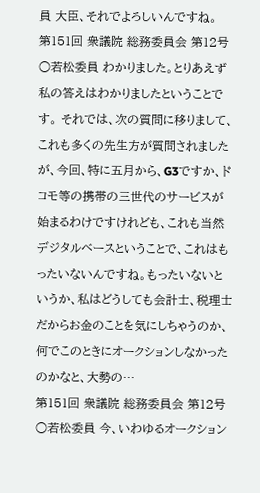員 大臣、それでよろしいんですね。
第151回 衆議院 総務委員会 第12号
○若松委員 わかりました。とりあえず私の答えはわかりましたということです。 それでは、次の質問に移りまして、これも多くの先生方が質問されましたが、今回、特に五月から、G3ですか、ドコモ等の携帯の三世代のサービスが始まるわけですけれども、これも当然デジタルベースということで、これはもったいないんですね。もったいないというか、私はどうしても会計士、税理士だからお金のことを気にしちゃうのか、何でこのときにオークションしなかったのかなと、大勢の…
第151回 衆議院 総務委員会 第12号
○若松委員 今、いわゆるオークション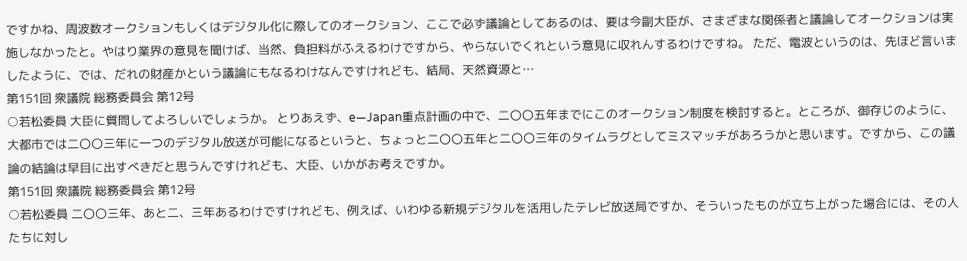ですかね、周波数オークションもしくはデジタル化に際してのオークション、ここで必ず議論としてあるのは、要は今副大臣が、さまざまな関係者と議論してオークションは実施しなかったと。やはり業界の意見を聞けば、当然、負担料がふえるわけですから、やらないでくれという意見に収れんするわけですね。 ただ、電波というのは、先ほど言いましたように、では、だれの財産かという議論にもなるわけなんですけれども、結局、天然資源と…
第151回 衆議院 総務委員会 第12号
○若松委員 大臣に質問してよろしいでしょうか。 とりあえず、e—Japan重点計画の中で、二〇〇五年までにこのオークション制度を検討すると。ところが、御存じのように、大都市では二〇〇三年に一つのデジタル放送が可能になるというと、ちょっと二〇〇五年と二〇〇三年のタイムラグとしてミスマッチがあろうかと思います。ですから、この議論の結論は早目に出すべきだと思うんですけれども、大臣、いかがお考えですか。
第151回 衆議院 総務委員会 第12号
○若松委員 二〇〇三年、あと二、三年あるわけですけれども、例えば、いわゆる新規デジタルを活用したテレビ放送局ですか、そういったものが立ち上がった場合には、その人たちに対し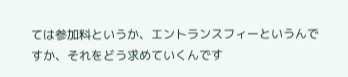ては参加料というか、エントランスフィーというんですか、それをどう求めていくんです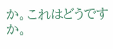か。これはどうですか。